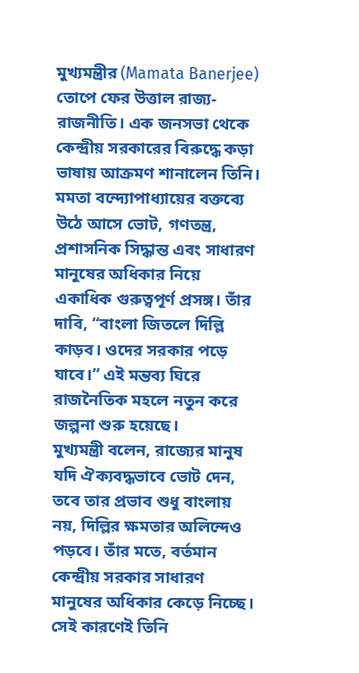মুখ্যমন্ত্রীর (Mamata Banerjee) তোপে ফের উত্তাল রাজ্য-রাজনীতি। এক জনসভা থেকে কেন্দ্রীয় সরকারের বিরুদ্ধে কড়া ভাষায় আক্রমণ শানালেন তিনি। মমতা বন্দ্যোপাধ্যায়ের বক্তব্যে উঠে আসে ভোট, গণতন্ত্র, প্রশাসনিক সিদ্ধান্ত এবং সাধারণ মানুষের অধিকার নিয়ে একাধিক গুরুত্বপূর্ণ প্রসঙ্গ। তাঁর দাবি, “বাংলা জিতলে দিল্লি কাড়ব। ওদের সরকার পড়ে যাবে।” এই মন্তব্য ঘিরে রাজনৈতিক মহলে নতুন করে জল্পনা শুরু হয়েছে।
মুখ্যমন্ত্রী বলেন, রাজ্যের মানুষ যদি ঐক্যবদ্ধভাবে ভোট দেন, তবে তার প্রভাব শুধু বাংলায় নয়, দিল্লির ক্ষমতার অলিন্দেও পড়বে। তাঁর মতে, বর্তমান কেন্দ্রীয় সরকার সাধারণ মানুষের অধিকার কেড়ে নিচ্ছে। সেই কারণেই তিনি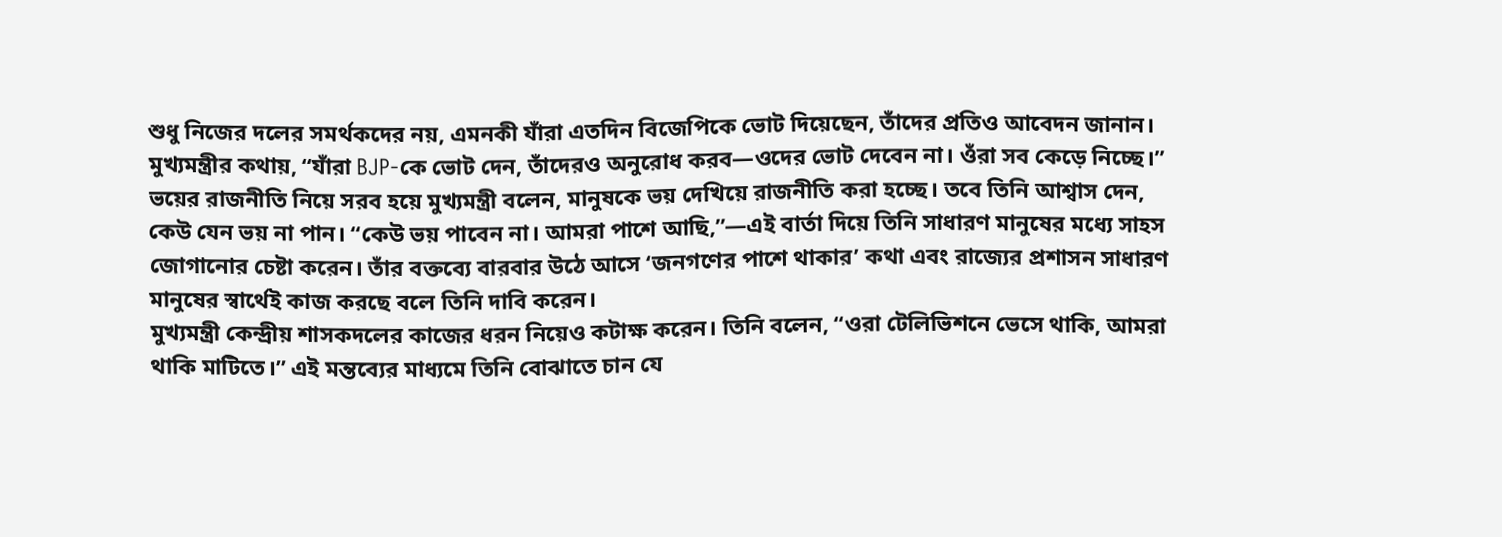শুধু নিজের দলের সমর্থকদের নয়, এমনকী যাঁরা এতদিন বিজেপিকে ভোট দিয়েছেন, তাঁদের প্রতিও আবেদন জানান। মুখ্যমন্ত্রীর কথায়, “যাঁরা BJP-কে ভোট দেন, তাঁদেরও অনুরোধ করব—ওদের ভোট দেবেন না। ওঁরা সব কেড়ে নিচ্ছে।”
ভয়ের রাজনীতি নিয়ে সরব হয়ে মুখ্যমন্ত্রী বলেন, মানুষকে ভয় দেখিয়ে রাজনীতি করা হচ্ছে। তবে তিনি আশ্বাস দেন, কেউ যেন ভয় না পান। “কেউ ভয় পাবেন না। আমরা পাশে আছি,”—এই বার্তা দিয়ে তিনি সাধারণ মানুষের মধ্যে সাহস জোগানোর চেষ্টা করেন। তাঁর বক্তব্যে বারবার উঠে আসে ‘জনগণের পাশে থাকার’ কথা এবং রাজ্যের প্রশাসন সাধারণ মানুষের স্বার্থেই কাজ করছে বলে তিনি দাবি করেন।
মুখ্যমন্ত্রী কেন্দ্রীয় শাসকদলের কাজের ধরন নিয়েও কটাক্ষ করেন। তিনি বলেন, “ওরা টেলিভিশনে ভেসে থাকি, আমরা থাকি মাটিতে।” এই মন্তব্যের মাধ্যমে তিনি বোঝাতে চান যে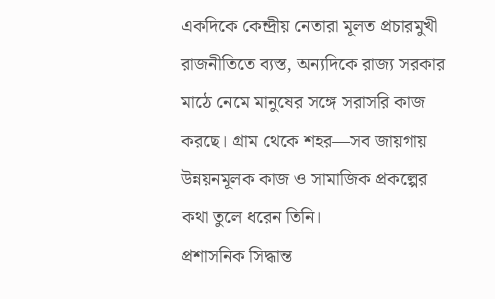একদিকে কেন্দ্রীয় নেতারা মূলত প্রচারমুখী রাজনীতিতে ব্যস্ত, অন্যদিকে রাজ্য সরকার মাঠে নেমে মানুষের সঙ্গে সরাসরি কাজ করছে। গ্রাম থেকে শহর—সব জায়গায় উন্নয়নমূলক কাজ ও সামাজিক প্রকল্পের কথা তুলে ধরেন তিনি।
প্রশাসনিক সিদ্ধান্ত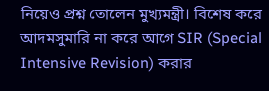নিয়েও প্রশ্ন তোলেন মুখ্যমন্ত্রী। বিশেষ করে আদমসুমারি না করে আগে SIR (Special Intensive Revision) করার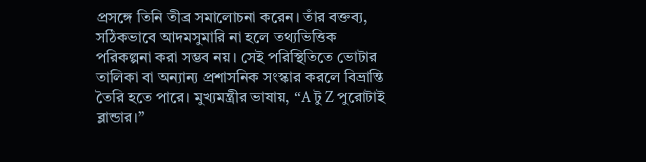প্রসঙ্গে তিনি তীব্র সমালোচনা করেন। তাঁর বক্তব্য, সঠিকভাবে আদমসুমারি না হলে তথ্যভিত্তিক পরিকল্পনা করা সম্ভব নয়। সেই পরিস্থিতিতে ভোটার তালিকা বা অন্যান্য প্রশাসনিক সংস্কার করলে বিভ্রান্তি তৈরি হতে পারে। মুখ্যমন্ত্রীর ভাষায়, “A টু Z পুরোটাই ব্লান্ডার।”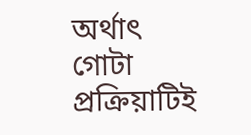অর্থাৎ গোটা প্রক্রিয়াটিই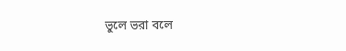ভুলে ভরা বলে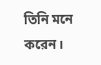তিনি মনে করেন।